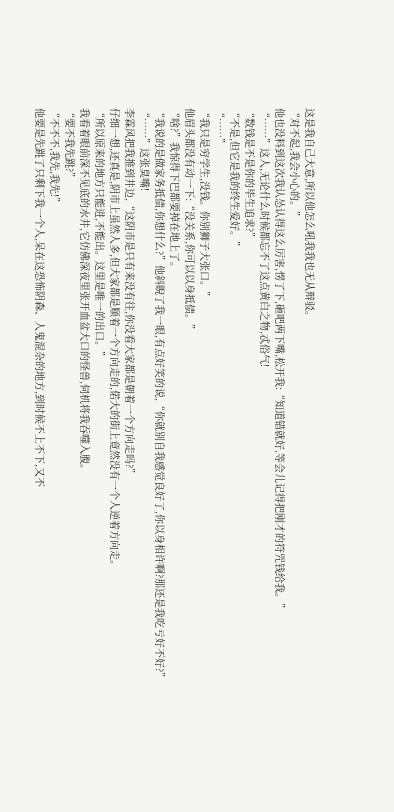这是我自己大意,所以他怎么吼我我也无从辩驳。
“对不起,我会小心的。”
他也没料到这次我认怂认得这么厉害,愣了下,砸吧两下嘴,松开我:“知道错就好,等会儿记得把刚才的符咒钱给我。”
“……”这人,无论什么时候都忘不了这点黄白之物,忒俗气!
“数钱是不是你的毕生追求?”
“不是,但它是我的终生爱好。”
“……”
“我只是穷学生,没钱。你别狮子大张口。”
他眉头都没有动一下:“没关系,你可以以身抵债。”
“啥?”我惊得下巴都要掉在地上了。
“我说的是做家务抵债,你想什么?”他斜睨了我一眼,有点好笑的说,“你就别自我感觉良好了,你以身相许啊?那还是我吃亏好不好?”
“……”这张臭嘴!
李霖风把我推到井边,“这阴市是只有来没有往,你没看大家都是朝着一个方向走吗?”
仔细一想,还真是,阴市上虽然人多,但大家都是顺着一个方向走的,偌大的街上竟然没有一个人逆着方向走。
“所以原来的地方只能进,不能出。这里是唯一的出口。”
我看着眼前深不见底的水井,它仿佛深夜里张开血盆大口的怪兽,伺机将我吞噬入腹。
“要不我先跳?”
“不不不,我先,我先!”
他要是先跳了只剩下我一个人,呆在这恐怖阴森、人鬼混杂的地方,到时候不上不下,又不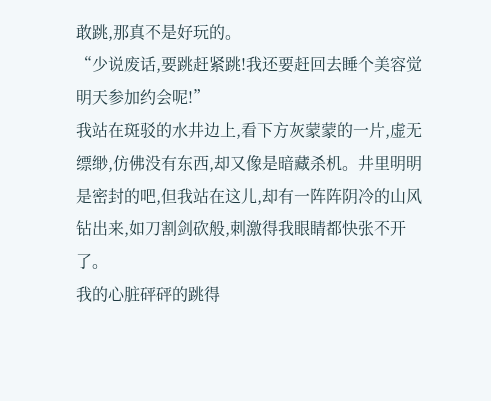敢跳,那真不是好玩的。
“少说废话,要跳赶紧跳!我还要赶回去睡个美容觉明天参加约会呢!”
我站在斑驳的水井边上,看下方灰蒙蒙的一片,虚无缥缈,仿佛没有东西,却又像是暗藏杀机。井里明明是密封的吧,但我站在这儿,却有一阵阵阴冷的山风钻出来,如刀割剑砍般,刺激得我眼睛都快张不开了。
我的心脏砰砰的跳得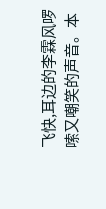飞快,耳边的李霖风啰嗦又嘲笑的声音。本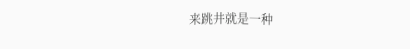来跳井就是一种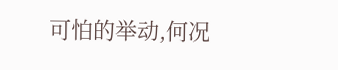可怕的举动,何况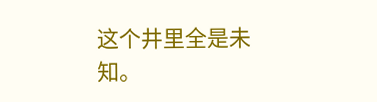这个井里全是未知。